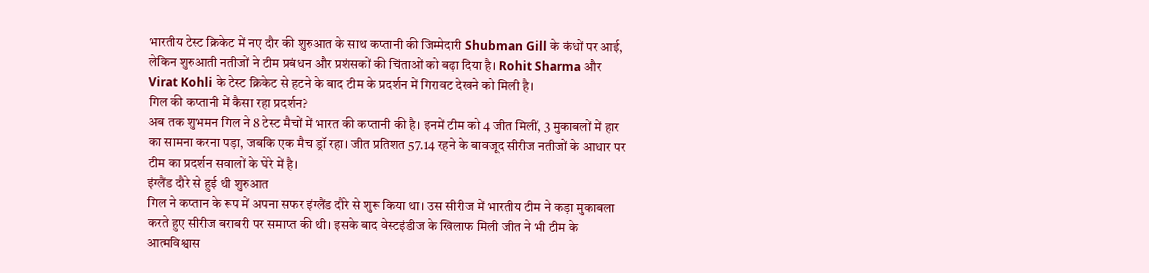भारतीय टेस्ट क्रिकेट में नए दौर की शुरुआत के साथ कप्तानी की जिम्मेदारी Shubman Gill के कंधों पर आई, लेकिन शुरुआती नतीजों ने टीम प्रबंधन और प्रशंसकों की चिंताओं को बढ़ा दिया है। Rohit Sharma और Virat Kohli के टेस्ट क्रिकेट से हटने के बाद टीम के प्रदर्शन में गिरावट देखने को मिली है।
गिल की कप्तानी में कैसा रहा प्रदर्शन?
अब तक शुभमन गिल ने 8 टेस्ट मैचों में भारत की कप्तानी की है। इनमें टीम को 4 जीत मिलीं, 3 मुकाबलों में हार का सामना करना पड़ा, जबकि एक मैच ड्रॉ रहा। जीत प्रतिशत 57.14 रहने के बावजूद सीरीज नतीजों के आधार पर टीम का प्रदर्शन सवालों के घेरे में है।
इंग्लैंड दौरे से हुई थी शुरुआत
गिल ने कप्तान के रूप में अपना सफर इंग्लैंड दौरे से शुरू किया था। उस सीरीज में भारतीय टीम ने कड़ा मुकाबला करते हुए सीरीज बराबरी पर समाप्त की थी। इसके बाद वेस्टइंडीज के खिलाफ मिली जीत ने भी टीम के आत्मविश्वास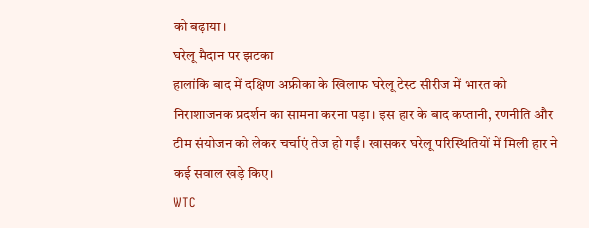को बढ़ाया।
घरेलू मैदान पर झटका
हालांकि बाद में दक्षिण अफ्रीका के खिलाफ घरेलू टेस्ट सीरीज में भारत को निराशाजनक प्रदर्शन का सामना करना पड़ा। इस हार के बाद कप्तानी, रणनीति और टीम संयोजन को लेकर चर्चाएं तेज हो गईं। खासकर घरेलू परिस्थितियों में मिली हार ने कई सवाल खड़े किए।
WTC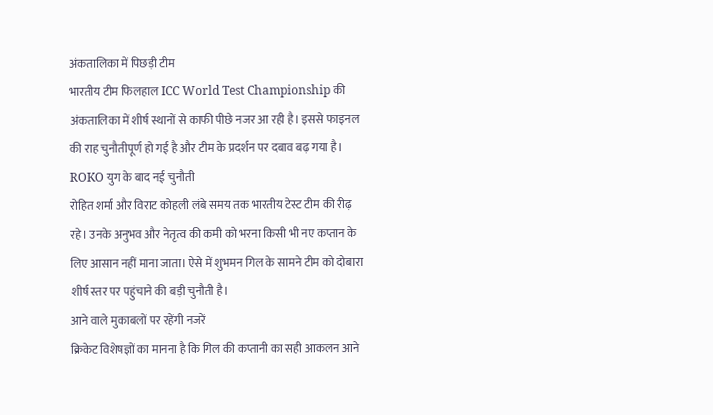अंकतालिका में पिछड़ी टीम
भारतीय टीम फिलहाल ICC World Test Championship की अंकतालिका में शीर्ष स्थानों से काफी पीछे नजर आ रही है। इससे फाइनल की राह चुनौतीपूर्ण हो गई है और टीम के प्रदर्शन पर दबाव बढ़ गया है।
ROKO युग के बाद नई चुनौती
रोहित शर्मा और विराट कोहली लंबे समय तक भारतीय टेस्ट टीम की रीढ़ रहे। उनके अनुभव और नेतृत्व की कमी को भरना किसी भी नए कप्तान के लिए आसान नहीं माना जाता। ऐसे में शुभमन गिल के सामने टीम को दोबारा शीर्ष स्तर पर पहुंचाने की बड़ी चुनौती है।
आने वाले मुकाबलों पर रहेंगी नजरें
क्रिकेट विशेषज्ञों का मानना है कि गिल की कप्तानी का सही आकलन आने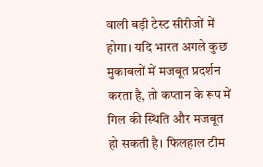वाली बड़ी टेस्ट सीरीजों में होगा। यदि भारत अगले कुछ मुकाबलों में मजबूत प्रदर्शन करता है, तो कप्तान के रूप में गिल की स्थिति और मजबूत हो सकती है। फिलहाल टीम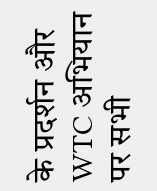के प्रदर्शन और WTC अभियान पर सभी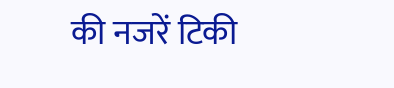की नजरें टिकी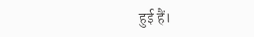हुई हैं।